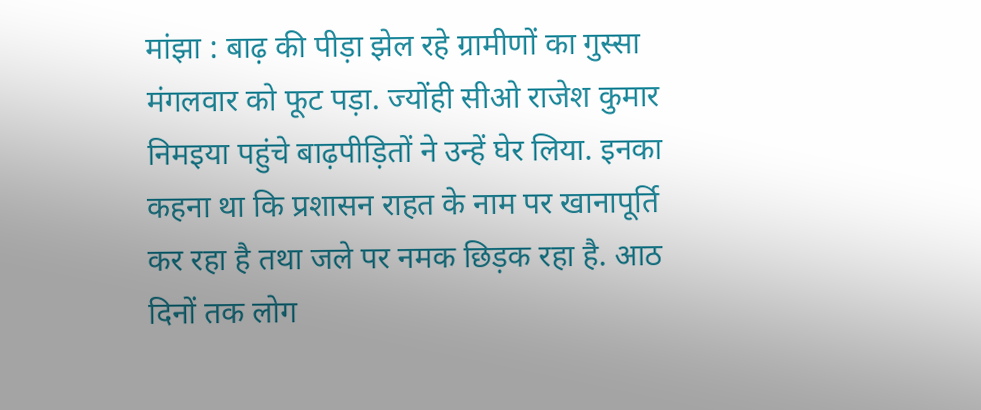मांझा : बाढ़ की पीड़ा झेल रहे ग्रामीणों का गुस्सा मंगलवार को फूट पड़ा. ज्योंही सीओ राजेश कुमार निमइया पहुंचे बाढ़पीड़ितों ने उन्हें घेर लिया. इनका कहना था कि प्रशासन राहत के नाम पर खानापूर्ति कर रहा है तथा जले पर नमक छिड़क रहा है. आठ दिनों तक लोग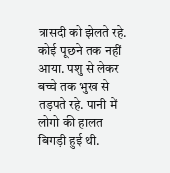त्रासदी को झेलते रहे. कोई पूछने तक नहीं आया. पशु से लेकर बच्चे तक भुख से तड़पते रहे. पानी में लोगो की हालत बिगड़ी हुई थी.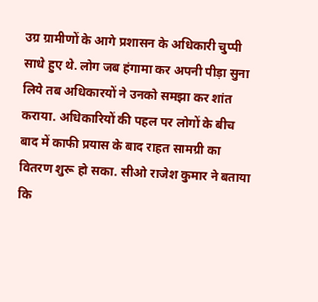उग्र ग्रामीणों के आगे प्रशासन के अधिकारी चुप्पी साधे हुए थे. लोग जब हंगामा कर अपनी पीड़ा सुना लिये तब अधिकारयों ने उनको समझा कर शांत कराया. अधिकारियों की पहल पर लोगों के बीच बाद में काफी प्रयास के बाद राहत सामग्री का वितरण शुरू हो सका. सीओ राजेश कुमार ने बताया कि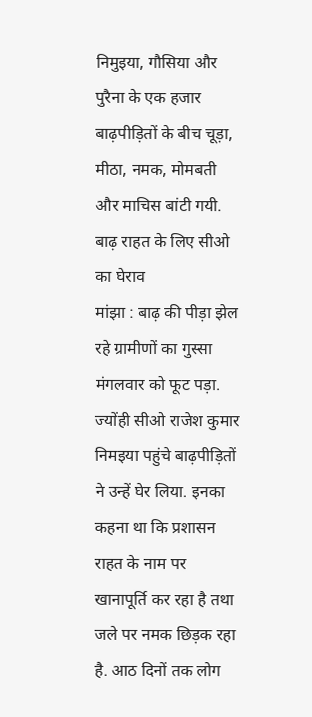निमुइया, गौसिया और पुरैना के एक हजार बाढ़पीड़ितों के बीच चूड़ा, मीठा, नमक, मोमबती और माचिस बांटी गयी.
बाढ़ राहत के लिए सीओ का घेराव
मांझा : बाढ़ की पीड़ा झेल रहे ग्रामीणों का गुस्सा मंगलवार को फूट पड़ा. ज्योंही सीओ राजेश कुमार निमइया पहुंचे बाढ़पीड़ितों ने उन्हें घेर लिया. इनका कहना था कि प्रशासन राहत के नाम पर खानापूर्ति कर रहा है तथा जले पर नमक छिड़क रहा है. आठ दिनों तक लोग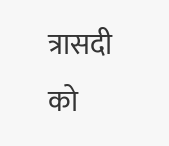त्रासदी को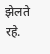झेलते रहे.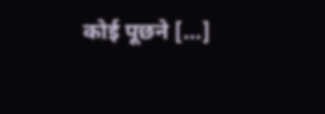कोई पूछने […]